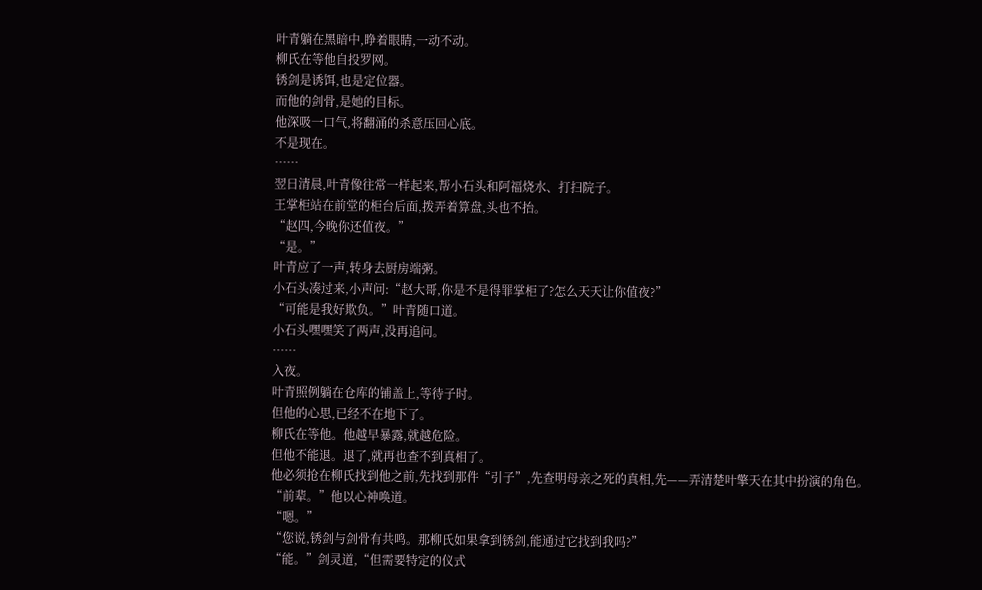叶青躺在黑暗中,睁着眼睛,一动不动。
柳氏在等他自投罗网。
锈剑是诱饵,也是定位器。
而他的剑骨,是她的目标。
他深吸一口气,将翻涌的杀意压回心底。
不是现在。
……
翌日清晨,叶青像往常一样起来,帮小石头和阿福烧水、打扫院子。
王掌柜站在前堂的柜台后面,拨弄着算盘,头也不抬。
“赵四,今晚你还值夜。”
“是。”
叶青应了一声,转身去厨房端粥。
小石头凑过来,小声问:“赵大哥,你是不是得罪掌柜了?怎么天天让你值夜?”
“可能是我好欺负。”叶青随口道。
小石头嘿嘿笑了两声,没再追问。
……
入夜。
叶青照例躺在仓库的铺盖上,等待子时。
但他的心思,已经不在地下了。
柳氏在等他。他越早暴露,就越危险。
但他不能退。退了,就再也查不到真相了。
他必须抢在柳氏找到他之前,先找到那件“引子”,先查明母亲之死的真相,先——弄清楚叶擎天在其中扮演的角色。
“前辈。”他以心神唤道。
“嗯。”
“您说,锈剑与剑骨有共鸣。那柳氏如果拿到锈剑,能通过它找到我吗?”
“能。”剑灵道,“但需要特定的仪式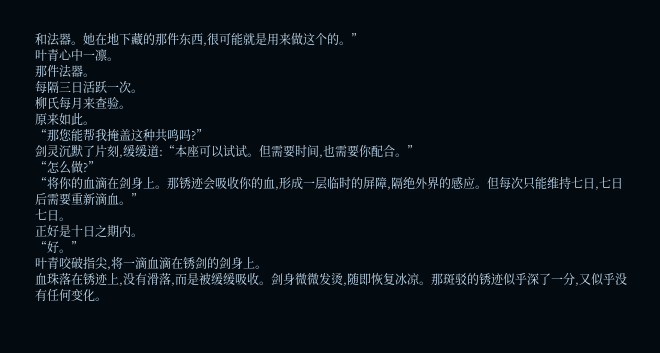和法器。她在地下藏的那件东西,很可能就是用来做这个的。”
叶青心中一凛。
那件法器。
每隔三日活跃一次。
柳氏每月来查验。
原来如此。
“那您能帮我掩盖这种共鸣吗?”
剑灵沉默了片刻,缓缓道:“本座可以试试。但需要时间,也需要你配合。”
“怎么做?”
“将你的血滴在剑身上。那锈迹会吸收你的血,形成一层临时的屏障,隔绝外界的感应。但每次只能维持七日,七日后需要重新滴血。”
七日。
正好是十日之期内。
“好。”
叶青咬破指尖,将一滴血滴在锈剑的剑身上。
血珠落在锈迹上,没有滑落,而是被缓缓吸收。剑身微微发烫,随即恢复冰凉。那斑驳的锈迹似乎深了一分,又似乎没有任何变化。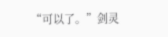“可以了。”剑灵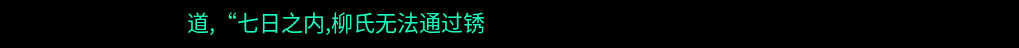道,“七日之内,柳氏无法通过锈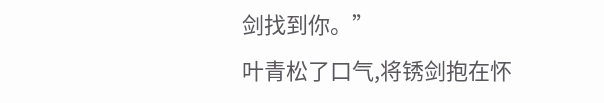剑找到你。”
叶青松了口气,将锈剑抱在怀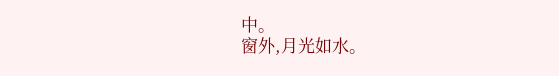中。
窗外,月光如水。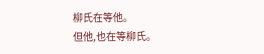柳氏在等他。
但他,也在等柳氏。